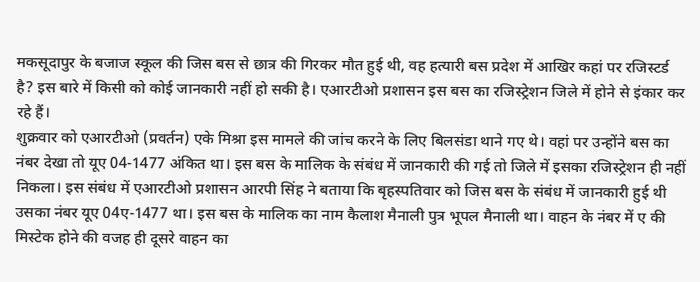मकसूदापुर के बजाज स्कूल की जिस बस से छात्र की गिरकर मौत हुई थी, वह हत्यारी बस प्रदेश में आखिर कहां पर रजिस्टर्ड है? इस बारे में किसी को कोई जानकारी नहीं हो सकी है। एआरटीओ प्रशासन इस बस का रजिस्ट्रेशन जिले में होने से इंकार कर रहे हैं।
शुक्रवार को एआरटीओ (प्रवर्तन) एके मिश्रा इस मामले की जांच करने के लिए बिलसंडा थाने गए थे। वहां पर उन्होंने बस का नंबर देखा तो यूए 04-1477 अंकित था। इस बस के मालिक के संबंध में जानकारी की गई तो जिले में इसका रजिस्ट्रेशन ही नहीं निकला। इस संबंध में एआरटीओ प्रशासन आरपी सिंह ने बताया कि बृहस्पतिवार को जिस बस के संबंध में जानकारी हुई थी उसका नंबर यूए 04ए-1477 था। इस बस के मालिक का नाम कैलाश मैनाली पुत्र भूपल मैनाली था। वाहन के नंबर में ए की मिस्टेक होने की वजह ही दूसरे वाहन का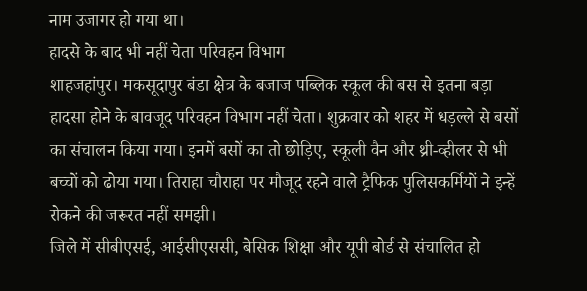नाम उजागर हो गया था।
हादसे के बाद भी नहीं चेता परिवहन विभाग
शाहजहांपुर। मकसूदापुर बंडा क्षेत्र के बजाज पब्लिक स्कूल की बस से इतना बड़ा हादसा होने के बावजूद परिवहन विभाग नहीं चेता। शुक्रवार को शहर में धड़ल्ले से बसों का संचालन किया गया। इनमें बसों का तो छोड़िए, स्कूली वैन और थ्री-व्हीलर से भी बच्चों को ढोया गया। तिराहा चौराहा पर मौजूद रहने वाले ट्रैफिक पुलिसकर्मियों ने इन्हें रोकने की जरूरत नहीं समझी।
जिले में सीबीएसई, आईसीएससी, बेसिक शिक्षा और यूपी बोर्ड से संचालित हो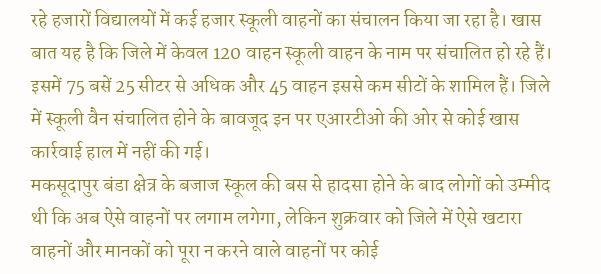रहे हजारों विद्यालयों में कई हजार स्कूली वाहनों का संचालन किया जा रहा है। खास बात यह है कि जिले में केवल 120 वाहन स्कूली वाहन के नाम पर संचालित हो रहे हैं। इसमें 75 बसें 25 सीटर से अधिक और 45 वाहन इससे कम सीटों के शामिल हैं। जिले में स्कूली वैन संचालित होने के बावजूद इन पर एआरटीओ की ओर से कोई खास कार्रवाई हाल में नहीं की गई।
मकसूदापुर बंडा क्षेत्र के बजाज स्कूल की बस से हादसा होने के बाद लोगों को उम्मीद थी कि अब ऐसे वाहनों पर लगाम लगेगा, लेकिन शुक्रवार को जिले में ऐसे खटारा वाहनों और मानकों को पूरा न करने वाले वाहनों पर कोई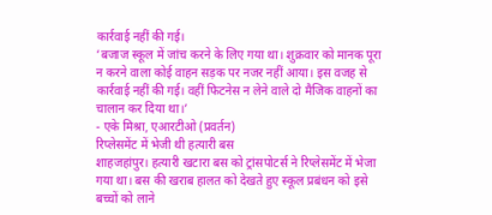कार्रवाई नहीं की गई।
‘बजाज स्कूल में जांच करने के लिए गया था। शुक्रवार को मानक पूरा न करने वाला कोई वाहन सड़क पर नजर नहीं आया। इस वजह से कार्रवाई नहीं की गई। वहीं फिटनेस न लेने वाले दो मैजिक वाहनों का चालान कर दिया था।’
- एके मिश्रा, एआरटीओ (प्रवर्तन)
रिप्लेसमेंट में भेजी थी हत्यारी बस
शाहजहांपुर। हत्यारी खटारा बस को ट्रांसपोटर्स ने रिप्लेसमेंट में भेजा गया था। बस की खराब हालत को देखते हुए स्कूल प्रबंधन को इसे बच्चों को लाने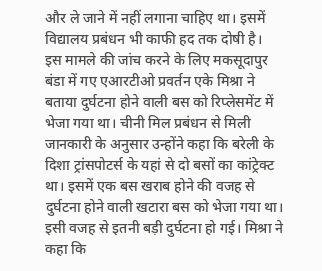और ले जाने में नहीं लगाना चाहिए था। इसमें विद्यालय प्रबंधन भी काफी हद तक दोषी है।
इस मामले की जांच करने के लिए मकसूदापुर बंडा में गए एआरटीओ प्रवर्तन एके मिश्रा ने बताया दुर्घटना होने वाली बस को रिप्लेसमेंट में भेजा गया था। चीनी मिल प्रबंधन से मिली जानकारी के अनुसार उन्होंने कहा कि बरेली के दिशा ट्रांसपोटर्स के यहां से दो बसों का कांट्रेक्ट था। इसमें एक बस खराब होने की वजह से दुर्घटना होने वाली खटारा बस को भेजा गया था। इसी वजह से इतनी बड़ी दुर्घटना हो गई। मिश्रा ने कहा कि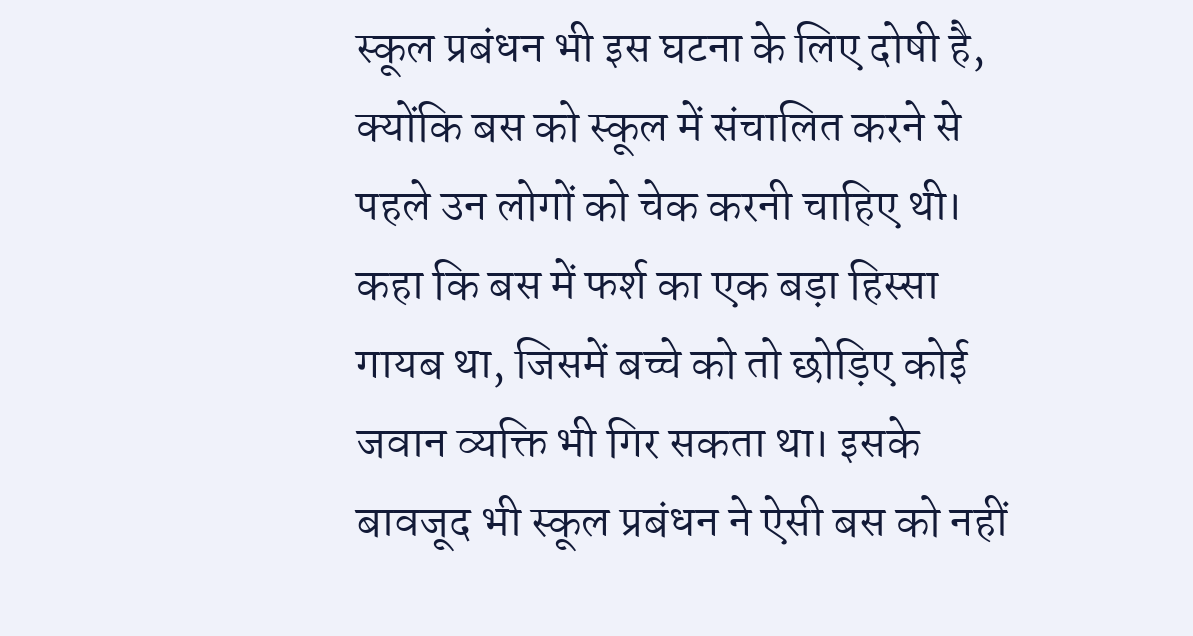स्कूल प्रबंधन भी इस घटना के लिए दोषी है, क्योंकि बस को स्कूल में संचालित करने से पहले उन लोगों को चेक करनी चाहिए थी। कहा कि बस में फर्श का एक बड़ा हिस्सा गायब था, जिसमें बच्चे को तो छोड़िए कोई जवान व्यक्ति भी गिर सकता था। इसके बावजूद भी स्कूल प्रबंधन ने ऐसी बस को नहीं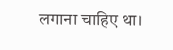लगाना चाहिए था।